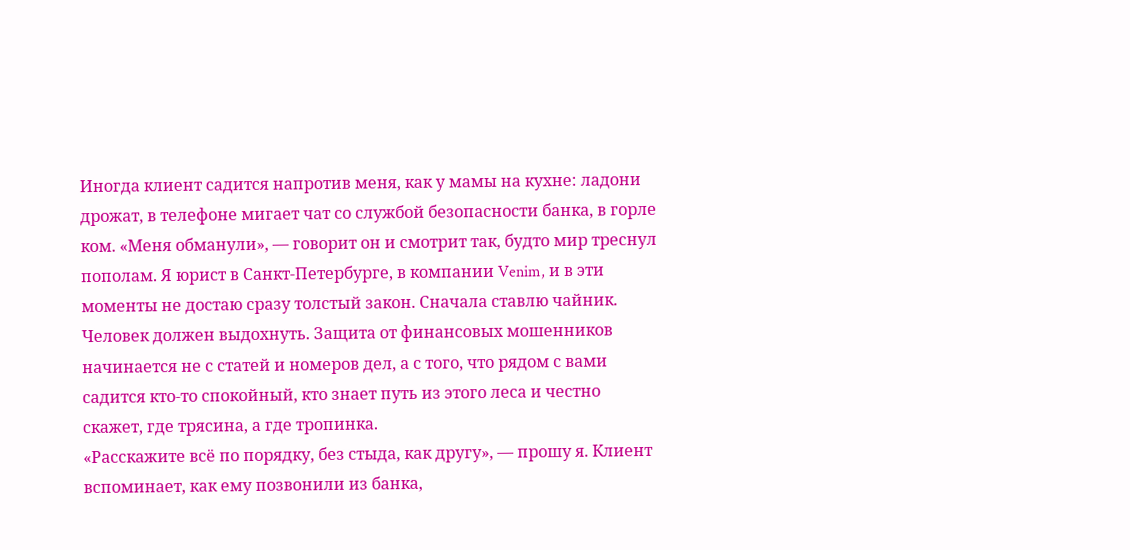Иногда клиент садится напротив меня, как у мамы на кухне: ладони дрожат, в телефоне мигает чат со службой безопасности банка, в горле ком. «Меня обманули», — говорит он и смотрит так, будто мир треснул пополам. Я юрист в Санкт-Петербурге, в компании Venim, и в эти моменты не достаю сразу толстый закон. Сначала ставлю чайник. Человек должен выдохнуть. Защита от финансовых мошенников начинается не с статей и номеров дел, а с того, что рядом с вами садится кто-то спокойный, кто знает путь из этого леса и честно скажет, где трясина, а где тропинка.
«Расскажите всё по порядку, без стыда, как другу», — прошу я. Клиент вспоминает, как ему позвонили из банка,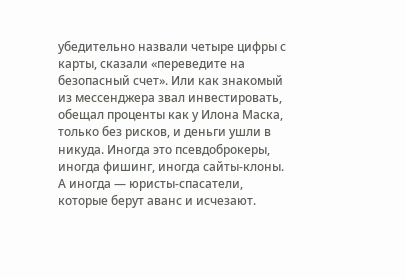убедительно назвали четыре цифры с карты, сказали «переведите на безопасный счет». Или как знакомый из мессенджера звал инвестировать, обещал проценты как у Илона Маска, только без рисков, и деньги ушли в никуда. Иногда это псевдоброкеры, иногда фишинг, иногда сайты-клоны. А иногда — юристы-спасатели, которые берут аванс и исчезают.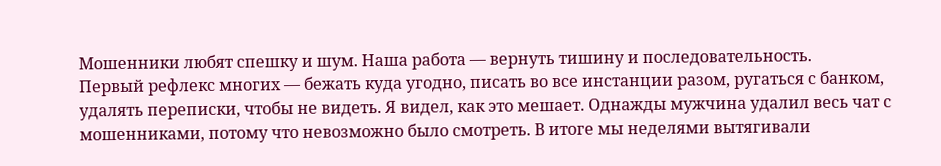Мошенники любят спешку и шум. Наша работа — вернуть тишину и последовательность.
Первый рефлекс многих — бежать куда угодно, писать во все инстанции разом, ругаться с банком, удалять переписки, чтобы не видеть. Я видел, как это мешает. Однажды мужчина удалил весь чат с мошенниками, потому что невозможно было смотреть. В итоге мы неделями вытягивали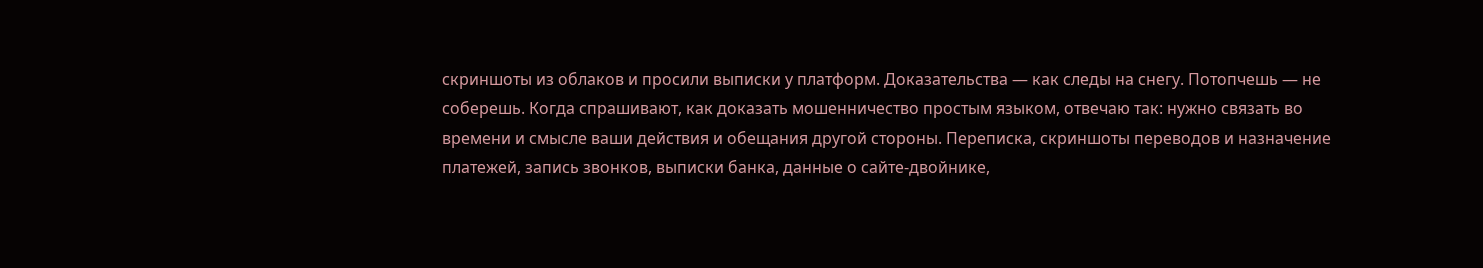скриншоты из облаков и просили выписки у платформ. Доказательства — как следы на снегу. Потопчешь — не соберешь. Когда спрашивают, как доказать мошенничество простым языком, отвечаю так: нужно связать во времени и смысле ваши действия и обещания другой стороны. Переписка, скриншоты переводов и назначение платежей, запись звонков, выписки банка, данные о сайте-двойнике,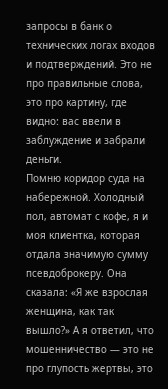запросы в банк о технических логах входов и подтверждений. Это не про правильные слова, это про картину, где видно: вас ввели в заблуждение и забрали деньги.
Помню коридор суда на набережной. Холодный пол, автомат с кофе, я и моя клиентка, которая отдала значимую сумму псевдоброкеру. Она сказала: «Я же взрослая женщина, как так вышло?» А я ответил, что мошенничество — это не про глупость жертвы, это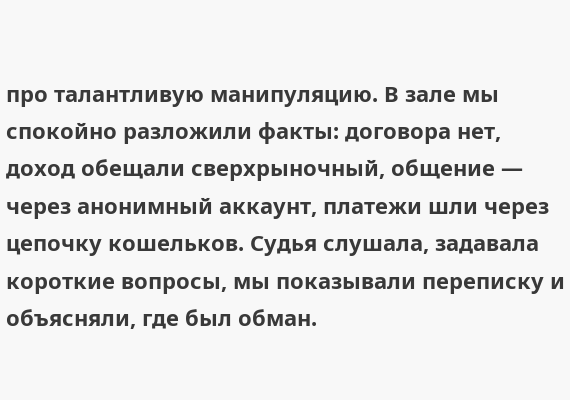про талантливую манипуляцию. В зале мы спокойно разложили факты: договора нет, доход обещали сверхрыночный, общение — через анонимный аккаунт, платежи шли через цепочку кошельков. Судья слушала, задавала короткие вопросы, мы показывали переписку и объясняли, где был обман.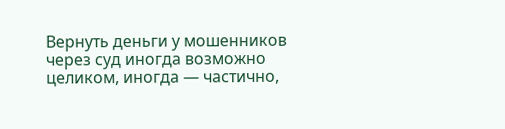Вернуть деньги у мошенников через суд иногда возможно целиком, иногда — частично,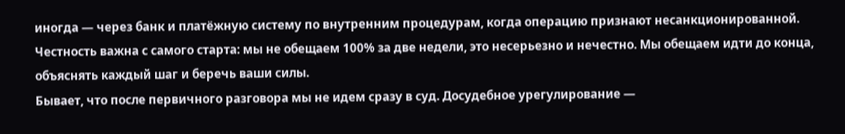иногда — через банк и платёжную систему по внутренним процедурам, когда операцию признают несанкционированной. Честность важна с самого старта: мы не обещаем 100% за две недели, это несерьезно и нечестно. Мы обещаем идти до конца, объяснять каждый шаг и беречь ваши силы.
Бывает, что после первичного разговора мы не идем сразу в суд. Досудебное урегулирование —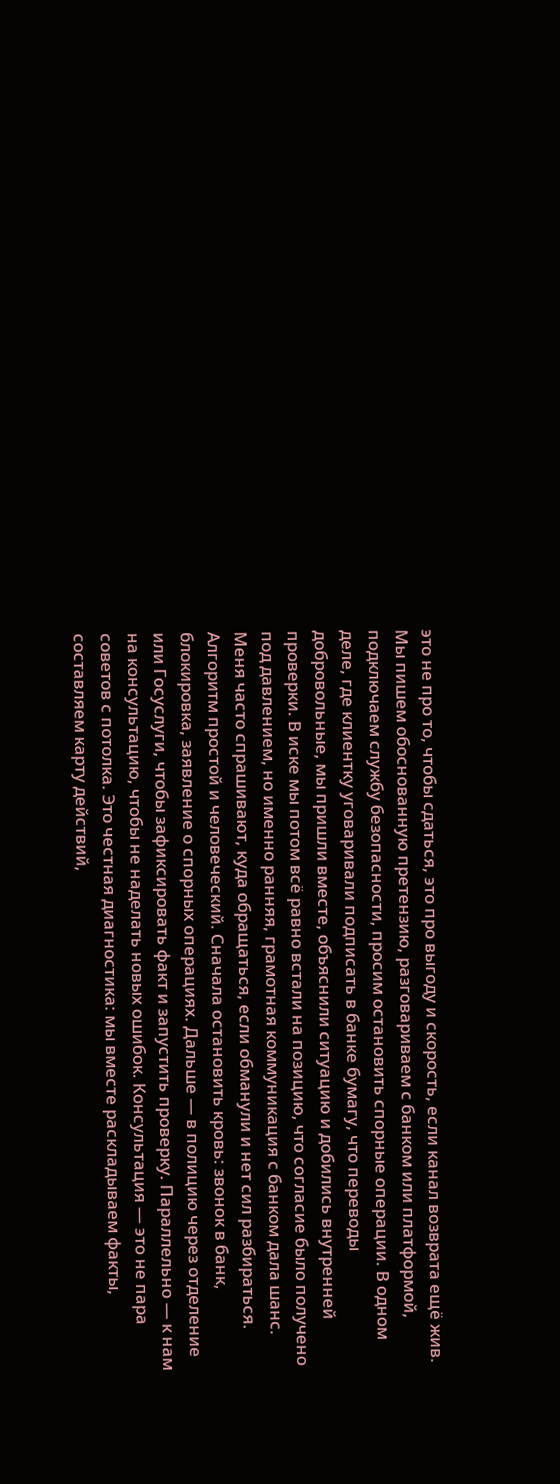это не про то, чтобы сдаться, это про выгоду и скорость, если канал возврата ещё жив. Мы пишем обоснованную претензию, разговариваем с банком или платформой, подключаем службу безопасности, просим остановить спорные операции. В одном деле, где клиентку уговаривали подписать в банке бумагу, что переводы добровольные, мы пришли вместе, объяснили ситуацию и добились внутренней проверки. В иске мы потом всё равно встали на позицию, что согласие было получено под давлением, но именно ранняя, грамотная коммуникация с банком дала шанс.
Меня часто спрашивают, куда обращаться, если обманули и нет сил разбираться. Алгоритм простой и человеческий. Сначала остановить кровь: звонок в банк, блокировка, заявление о спорных операциях. Дальше — в полицию через отделение или Госуслуги, чтобы зафиксировать факт и запустить проверку. Параллельно — к нам на консультацию, чтобы не наделать новых ошибок. Консультация — это не пара советов с потолка. Это честная диагностика: мы вместе раскладываем факты, составляем карту действий,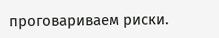проговариваем риски.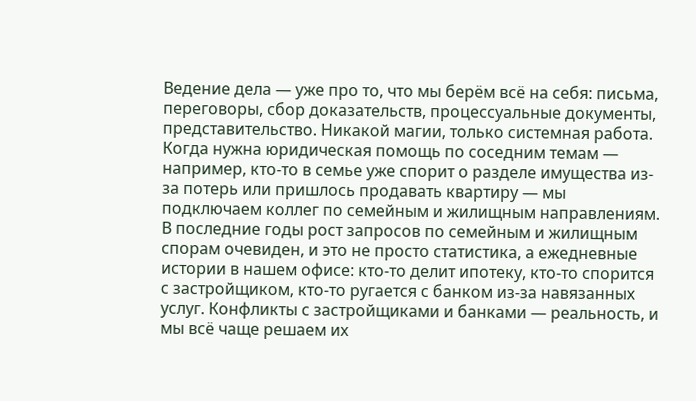Ведение дела — уже про то, что мы берём всё на себя: письма, переговоры, сбор доказательств, процессуальные документы, представительство. Никакой магии, только системная работа. Когда нужна юридическая помощь по соседним темам — например, кто-то в семье уже спорит о разделе имущества из-за потерь или пришлось продавать квартиру — мы подключаем коллег по семейным и жилищным направлениям. В последние годы рост запросов по семейным и жилищным спорам очевиден, и это не просто статистика, а ежедневные истории в нашем офисе: кто-то делит ипотеку, кто-то спорится с застройщиком, кто-то ругается с банком из-за навязанных услуг. Конфликты с застройщиками и банками — реальность, и мы всё чаще решаем их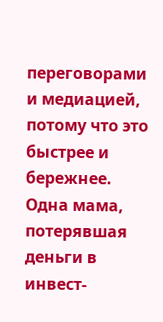переговорами и медиацией, потому что это быстрее и бережнее.
Одна мама, потерявшая деньги в инвест-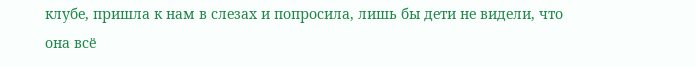клубе, пришла к нам в слезах и попросила, лишь бы дети не видели, что она всё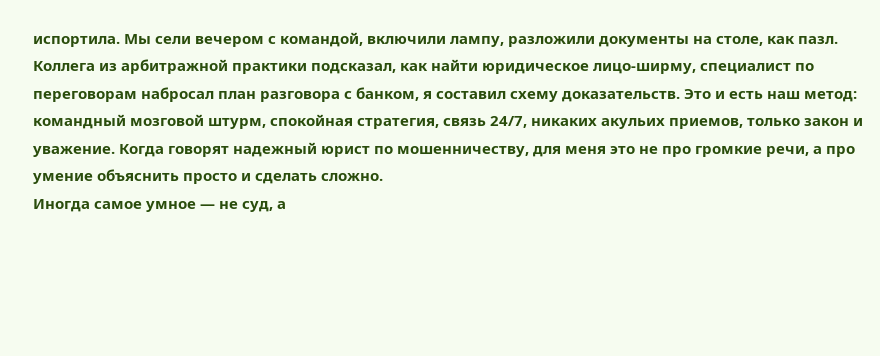испортила. Мы сели вечером с командой, включили лампу, разложили документы на столе, как пазл. Коллега из арбитражной практики подсказал, как найти юридическое лицо-ширму, специалист по переговорам набросал план разговора с банком, я составил схему доказательств. Это и есть наш метод: командный мозговой штурм, спокойная стратегия, связь 24/7, никаких акульих приемов, только закон и уважение. Когда говорят надежный юрист по мошенничеству, для меня это не про громкие речи, а про умение объяснить просто и сделать сложно.
Иногда самое умное — не суд, а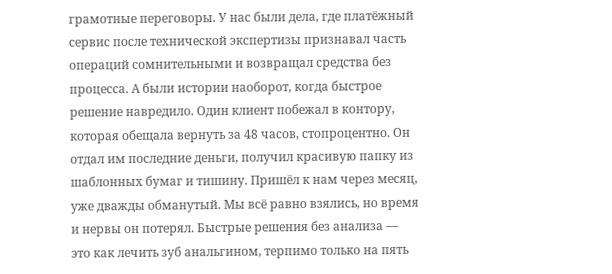грамотные переговоры. У нас были дела, где платёжный сервис после технической экспертизы признавал часть операций сомнительными и возвращал средства без процесса. А были истории наоборот, когда быстрое решение навредило. Один клиент побежал в контору, которая обещала вернуть за 48 часов, стопроцентно. Он отдал им последние деньги, получил красивую папку из шаблонных бумаг и тишину. Пришёл к нам через месяц, уже дважды обманутый. Мы всё равно взялись, но время и нервы он потерял. Быстрые решения без анализа — это как лечить зуб анальгином, терпимо только на пять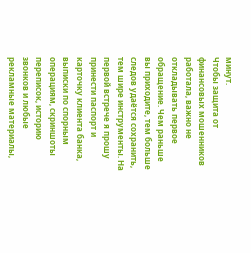минут.
Чтобы защита от финансовых мошенников работала, важно не откладывать первое обращение. Чем раньше вы приходите, тем больше следов удаётся сохранить, тем шире инструменты. На первой встрече я прошу принести паспорт и карточку клиента банка, выписки по спорным операциям, скриншоты переписок, историю звонков и любые рекламные материалы,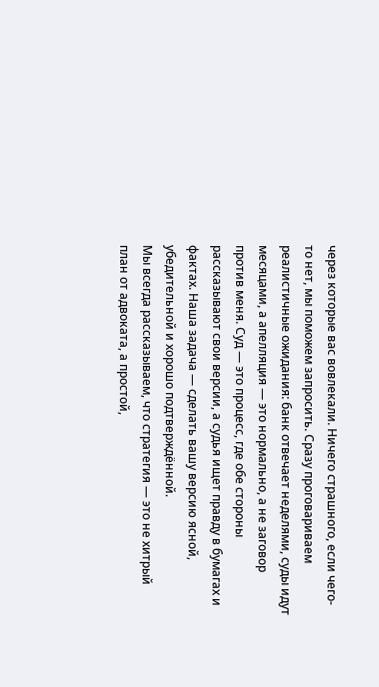через которые вас вовлекали. Ничего страшного, если чего-то нет, мы поможем запросить. Сразу проговариваем реалистичные ожидания: банк отвечает неделями, суды идут месяцами, а апелляция — это нормально, а не заговор против меня. Суд — это процесс, где обе стороны рассказывают свои версии, а судья ищет правду в бумагах и фактах. Наша задача — сделать вашу версию ясной, убедительной и хорошо подтверждённой.
Мы всегда рассказываем, что стратегия — это не хитрый план от адвоката, а простой,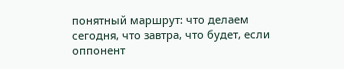понятный маршрут: что делаем сегодня, что завтра, что будет, если оппонент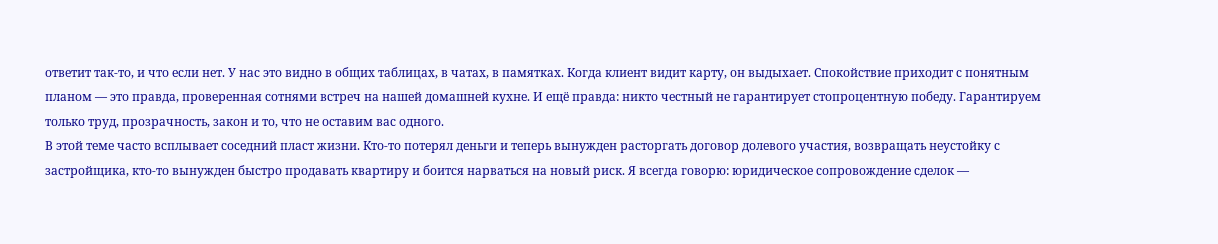ответит так-то, и что если нет. У нас это видно в общих таблицах, в чатах, в памятках. Когда клиент видит карту, он выдыхает. Спокойствие приходит с понятным планом — это правда, проверенная сотнями встреч на нашей домашней кухне. И ещё правда: никто честный не гарантирует стопроцентную победу. Гарантируем только труд, прозрачность, закон и то, что не оставим вас одного.
В этой теме часто всплывает соседний пласт жизни. Кто-то потерял деньги и теперь вынужден расторгать договор долевого участия, возвращать неустойку с застройщика, кто-то вынужден быстро продавать квартиру и боится нарваться на новый риск. Я всегда говорю: юридическое сопровождение сделок —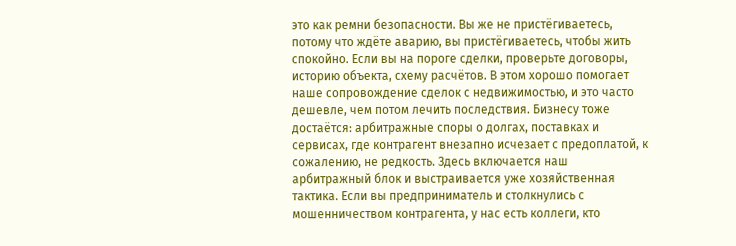это как ремни безопасности. Вы же не пристёгиваетесь, потому что ждёте аварию, вы пристёгиваетесь, чтобы жить спокойно. Если вы на пороге сделки, проверьте договоры, историю объекта, схему расчётов. В этом хорошо помогает наше сопровождение сделок с недвижимостью, и это часто дешевле, чем потом лечить последствия. Бизнесу тоже достаётся: арбитражные споры о долгах, поставках и сервисах, где контрагент внезапно исчезает с предоплатой, к сожалению, не редкость. Здесь включается наш арбитражный блок и выстраивается уже хозяйственная тактика. Если вы предприниматель и столкнулись с мошенничеством контрагента, у нас есть коллеги, кто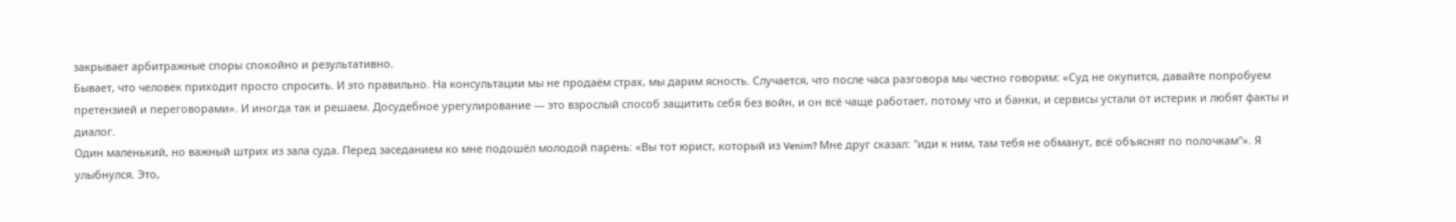закрывает арбитражные споры спокойно и результативно.
Бывает, что человек приходит просто спросить. И это правильно. На консультации мы не продаём страх, мы дарим ясность. Случается, что после часа разговора мы честно говорим: «Суд не окупится, давайте попробуем претензией и переговорами». И иногда так и решаем. Досудебное урегулирование — это взрослый способ защитить себя без войн, и он всё чаще работает, потому что и банки, и сервисы устали от истерик и любят факты и диалог.
Один маленький, но важный штрих из зала суда. Перед заседанием ко мне подошёл молодой парень: «Вы тот юрист, который из Venim? Мне друг сказал: "иди к ним, там тебя не обманут, всё объяснят по полочкам"». Я улыбнулся. Это,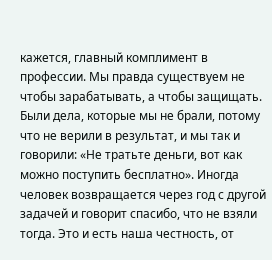кажется, главный комплимент в профессии. Мы правда существуем не чтобы зарабатывать, а чтобы защищать. Были дела, которые мы не брали, потому что не верили в результат, и мы так и говорили: «Не тратьте деньги, вот как можно поступить бесплатно». Иногда человек возвращается через год с другой задачей и говорит спасибо, что не взяли тогда. Это и есть наша честность, от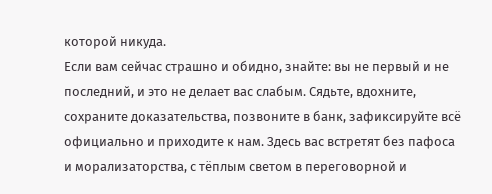которой никуда.
Если вам сейчас страшно и обидно, знайте: вы не первый и не последний, и это не делает вас слабым. Сядьте, вдохните, сохраните доказательства, позвоните в банк, зафиксируйте всё официально и приходите к нам. Здесь вас встретят без пафоса и морализаторства, с тёплым светом в переговорной и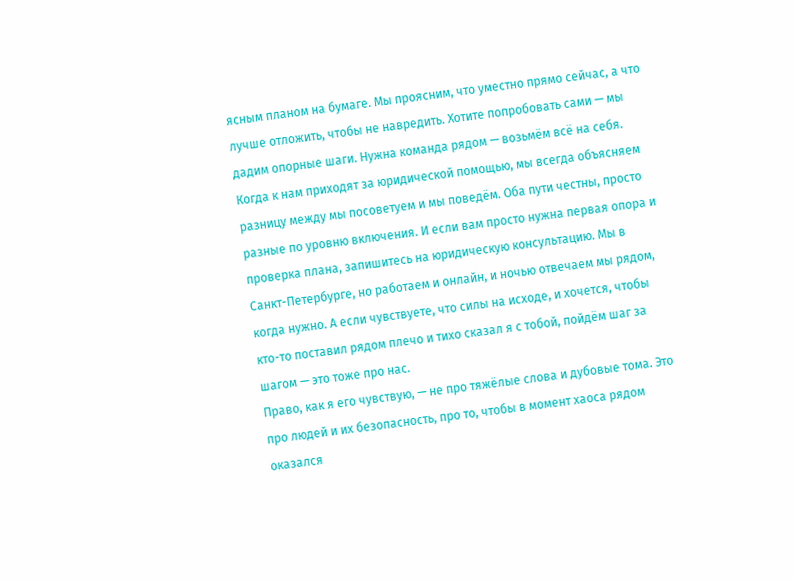ясным планом на бумаге. Мы проясним, что уместно прямо сейчас, а что лучше отложить, чтобы не навредить. Хотите попробовать сами — мы дадим опорные шаги. Нужна команда рядом — возьмём всё на себя.
Когда к нам приходят за юридической помощью, мы всегда объясняем разницу между мы посоветуем и мы поведём. Оба пути честны, просто разные по уровню включения. И если вам просто нужна первая опора и проверка плана, запишитесь на юридическую консультацию. Мы в Санкт-Петербурге, но работаем и онлайн, и ночью отвечаем мы рядом, когда нужно. А если чувствуете, что силы на исходе, и хочется, чтобы кто-то поставил рядом плечо и тихо сказал я с тобой, пойдём шаг за шагом — это тоже про нас.
Право, как я его чувствую, — не про тяжёлые слова и дубовые тома. Это про людей и их безопасность, про то, чтобы в момент хаоса рядом оказался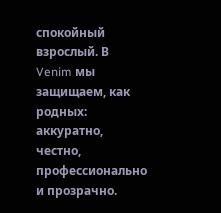спокойный взрослый. В Venim мы защищаем, как родных: аккуратно, честно, профессионально и прозрачно.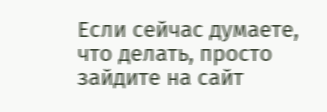Если сейчас думаете, что делать, просто зайдите на сайт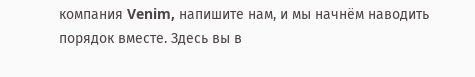компания Venim, напишите нам, и мы начнём наводить порядок вместе. Здесь вы в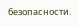безопасности.